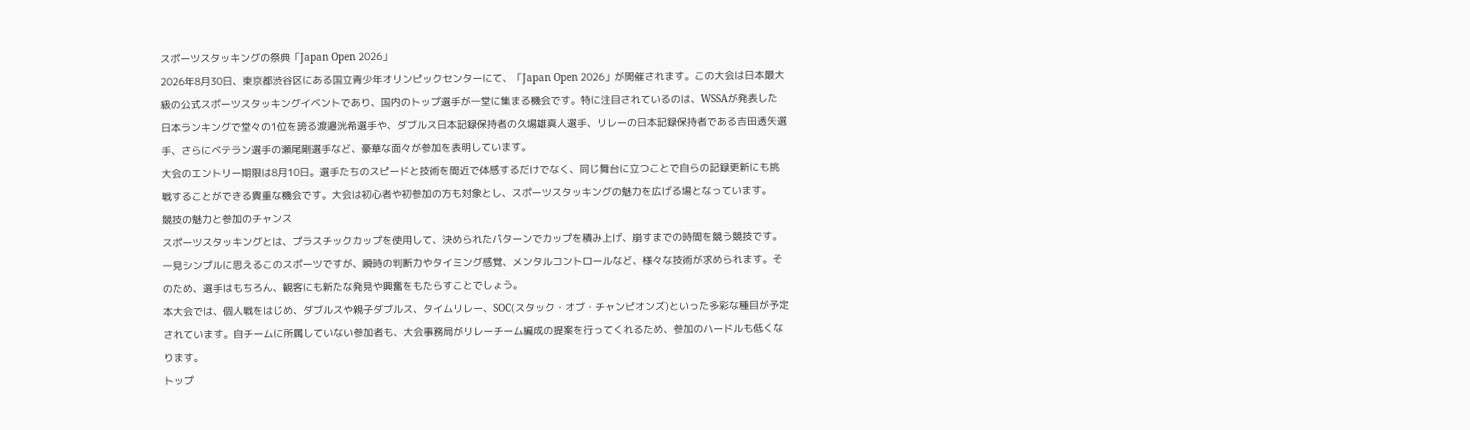スポーツスタッキングの祭典「Japan Open 2026」
2026年8月30日、東京都渋谷区にある国立青少年オリンピックセンターにて、「Japan Open 2026」が開催されます。この大会は日本最大級の公式スポーツスタッキングイベントであり、国内のトップ選手が一堂に集まる機会です。特に注目されているのは、WSSAが発表した日本ランキングで堂々の1位を誇る渡邉洸希選手や、ダブルス日本記録保持者の久場雄真人選手、リレーの日本記録保持者である吉田透矢選手、さらにベテラン選手の瀬尾剛選手など、豪華な面々が参加を表明しています。
大会のエントリー期限は8月10日。選手たちのスピードと技術を間近で体感するだけでなく、同じ舞台に立つことで自らの記録更新にも挑戦することができる貴重な機会です。大会は初心者や初参加の方も対象とし、スポーツスタッキングの魅力を広げる場となっています。
競技の魅力と参加のチャンス
スポーツスタッキングとは、プラスチックカップを使用して、決められたパターンでカップを積み上げ、崩すまでの時間を競う競技です。一見シンプルに思えるこのスポーツですが、瞬時の判断力やタイミング感覚、メンタルコントロールなど、様々な技術が求められます。そのため、選手はもちろん、観客にも新たな発見や興奮をもたらすことでしょう。
本大会では、個人戦をはじめ、ダブルスや親子ダブルス、タイムリレー、SOC(スタック・オブ・チャンピオンズ)といった多彩な種目が予定されています。自チームに所属していない参加者も、大会事務局がリレーチーム編成の提案を行ってくれるため、参加のハードルも低くなります。
トップ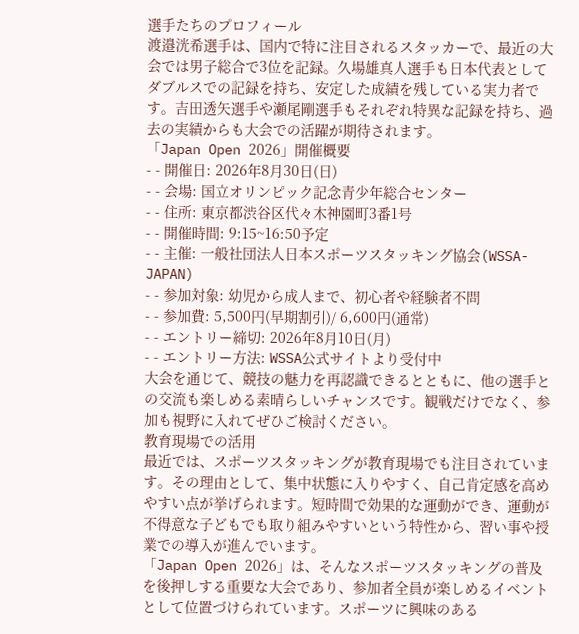選手たちのプロフィール
渡邉洸希選手は、国内で特に注目されるスタッカーで、最近の大会では男子総合で3位を記録。久場雄真人選手も日本代表としてダブルスでの記録を持ち、安定した成績を残している実力者です。吉田透矢選手や瀬尾剛選手もそれぞれ特異な記録を持ち、過去の実績からも大会での活躍が期待されます。
「Japan Open 2026」開催概要
- - 開催日: 2026年8月30日(日)
- - 会場: 国立オリンピック記念青少年総合センター
- - 住所: 東京都渋谷区代々木神園町3番1号
- - 開催時間: 9:15~16:50予定
- - 主催: 一般社団法人日本スポーツスタッキング協会(WSSA-JAPAN)
- - 参加対象: 幼児から成人まで、初心者や経験者不問
- - 参加費: 5,500円(早期割引)/ 6,600円(通常)
- - エントリー締切: 2026年8月10日(月)
- - エントリー方法: WSSA公式サイトより受付中
大会を通じて、競技の魅力を再認識できるとともに、他の選手との交流も楽しめる素晴らしいチャンスです。観戦だけでなく、参加も視野に入れてぜひご検討ください。
教育現場での活用
最近では、スポーツスタッキングが教育現場でも注目されています。その理由として、集中状態に入りやすく、自己肯定感を高めやすい点が挙げられます。短時間で効果的な運動ができ、運動が不得意な子どもでも取り組みやすいという特性から、習い事や授業での導入が進んでいます。
「Japan Open 2026」は、そんなスポーツスタッキングの普及を後押しする重要な大会であり、参加者全員が楽しめるイベントとして位置づけられています。スポーツに興味のある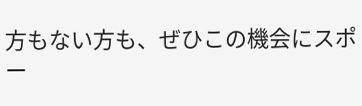方もない方も、ぜひこの機会にスポー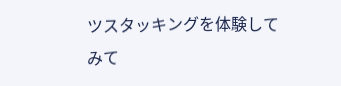ツスタッキングを体験してみて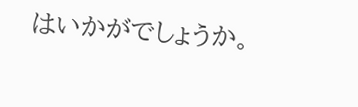はいかがでしょうか。